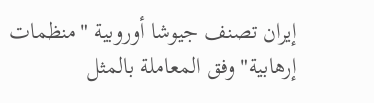إيران تصنف جيوشا أوروبية "منظمات إرهابية" وفق المعاملة بالمثل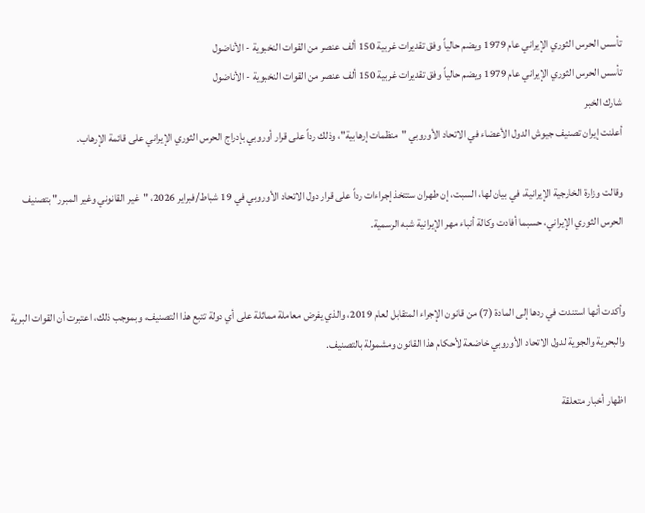تأسس الحرس الثوري الإيراني عام 1979 ويضم حالياً وفق تقديرات غربية 150 ألف عنصر من القوات النخبوية - الأناضول
تأسس الحرس الثوري الإيراني عام 1979 ويضم حالياً وفق تقديرات غربية 150 ألف عنصر من القوات النخبوية - الأناضول
شارك الخبر
أعلنت إيران تصنيف جيوش الدول الأعضاء في الاتحاد الأوروبي "منظمات إرهابية"، وذلك رداً على قرار أوروبي بإدراج الحرس الثوري الإيراني على قائمة الإرهاب.

وقالت وزارة الخارجية الإيرانية، في بيان لها، السبت، إن طهران ستتخذ إجراءات رداً على قرار دول الاتحاد الأوروبي في 19 شباط/فبراير 2026، "غير القانوني وغير المبرر" بتصنيف الحرس الثوري الإيراني، حسبما أفادت وكالة أنباء مهر الإيرانية شبه الرسمية.


وأكدت أنها استندت في ردها إلى المادة (7) من قانون الإجراء المتقابل لعام 2019، والذي يفرض معاملة مماثلة على أي دولة تتبع هذا التصنيف، وبموجب ذلك، اعتبرت أن القوات البرية والبحرية والجوية لدول الاتحاد الأوروبي خاضعة لأحكام هذا القانون ومشمولة بالتصنيف.

اظهار أخبار متعلقة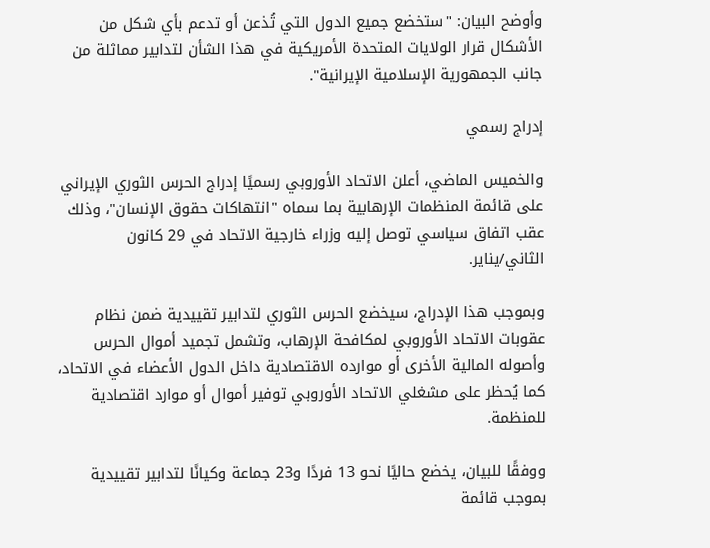وأوضح البيان: "ستخضع جميع الدول التي تُذعن أو تدعم بأي شكل من الأشكال قرار الولايات المتحدة الأمريكية في هذا الشأن لتدابير مماثلة من جانب الجمهورية الإسلامية الإيرانية".

إدراج رسمي

والخميس الماضي، أعلن الاتحاد الأوروبي رسميًا إدراج الحرس الثوري الإيراني على قائمة المنظمات الإرهابية بما سماه "انتهاكات حقوق الإنسان"، وذلك عقب اتفاق سياسي توصل إليه وزراء خارجية الاتحاد في 29 كانون الثاني/يناير.

وبموجب هذا الإدراج، سيخضع الحرس الثوري لتدابير تقييدية ضمن نظام عقوبات الاتحاد الأوروبي لمكافحة الإرهاب، وتشمل تجميد أموال الحرس وأصوله المالية الأخرى أو موارده الاقتصادية داخل الدول الأعضاء في الاتحاد، كما يُحظر على مشغلي الاتحاد الأوروبي توفير أموال أو موارد اقتصادية للمنظمة.

ووفقًا للبيان، يخضع حاليًا نحو 13 فردًا و23 جماعة وكيانًا لتدابير تقييدية بموجب قائمة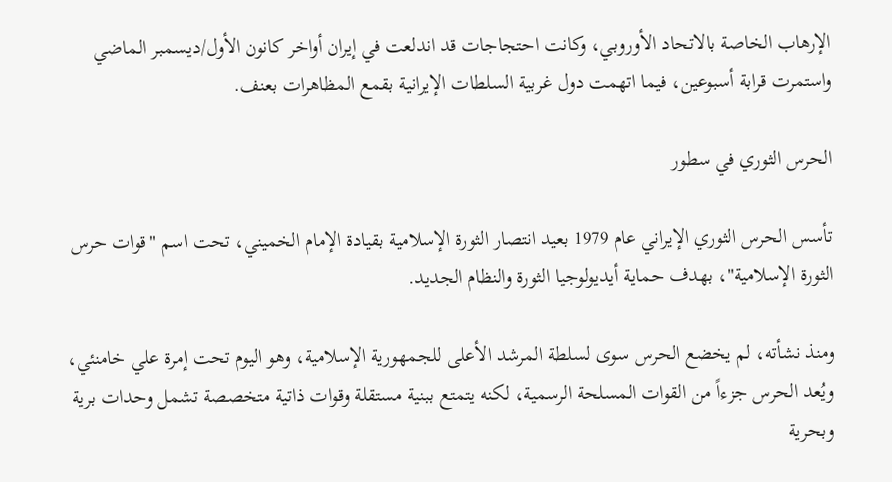الإرهاب الخاصة بالاتحاد الأوروبي، وكانت احتجاجات قد اندلعت في إيران أواخر كانون الأول/ديسمبر الماضي واستمرت قرابة أسبوعين، فيما اتهمت دول غربية السلطات الإيرانية بقمع المظاهرات بعنف.

الحرس الثوري في سطور

تأسس الحرس الثوري الإيراني عام 1979 بعيد انتصار الثورة الإسلامية بقيادة الإمام الخميني، تحت اسم "قوات حرس الثورة الإسلامية"، بهدف حماية أيديولوجيا الثورة والنظام الجديد.

ومنذ نشأته، لم يخضع الحرس سوى لسلطة المرشد الأعلى للجمهورية الإسلامية، وهو اليوم تحت إمرة علي خامنئي، ويُعد الحرس جزءاً من القوات المسلحة الرسمية، لكنه يتمتع ببنية مستقلة وقوات ذاتية متخصصة تشمل وحدات برية وبحرية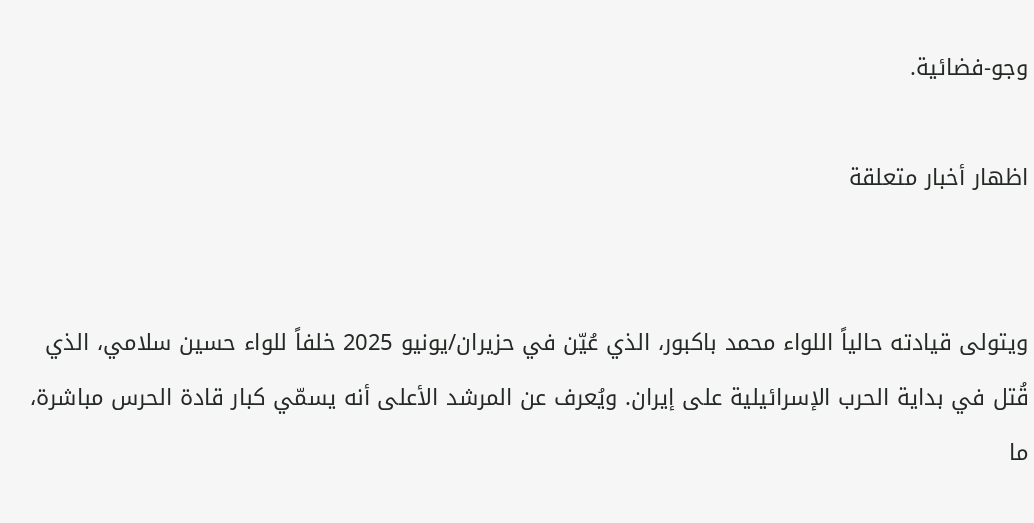وجو-فضائية.

اظهار أخبار متعلقة


ويتولى قيادته حالياً اللواء محمد باكبور، الذي عُيّن في حزيران/يونيو 2025 خلفاً للواء حسين سلامي، الذي قُتل في بداية الحرب الإسرائيلية على إيران. ويُعرف عن المرشد الأعلى أنه يسمّي كبار قادة الحرس مباشرة، ما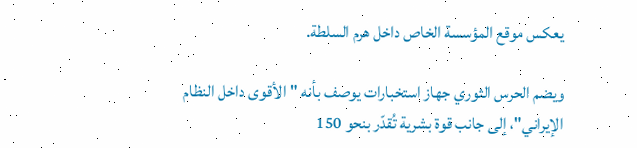يعكس موقع المؤسسة الخاص داخل هرم السلطة.

ويضم الحرس الثوري جهاز استخبارات يوصف بأنه "الأقوى داخل النظام الإيراني"، إلى جانب قوة بشرية تُقدّر بنحو 150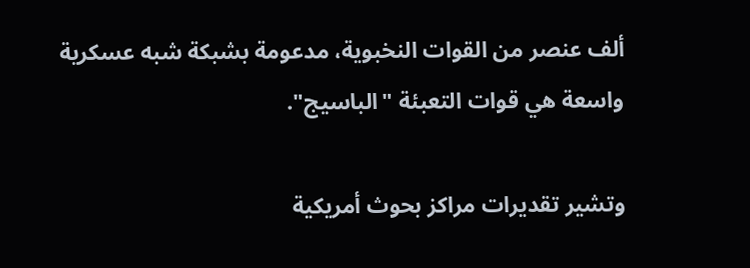ألف عنصر من القوات النخبوية، مدعومة بشبكة شبه عسكرية واسعة هي قوات التعبئة "الباسيج".

وتشير تقديرات مراكز بحوث أمريكية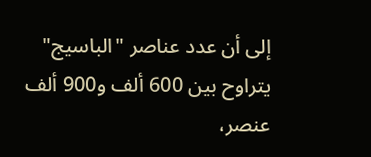إلى أن عدد عناصر "الباسيج" يتراوح بين 600 ألف و900 ألف عنصر،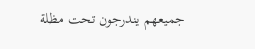جميعهم يندرجون تحت مظلة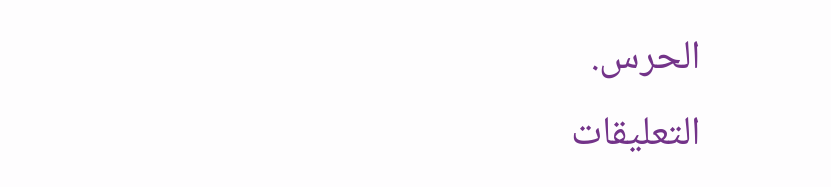الحرس.
التعليقات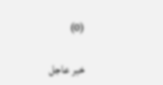(0)

خبر عاجل